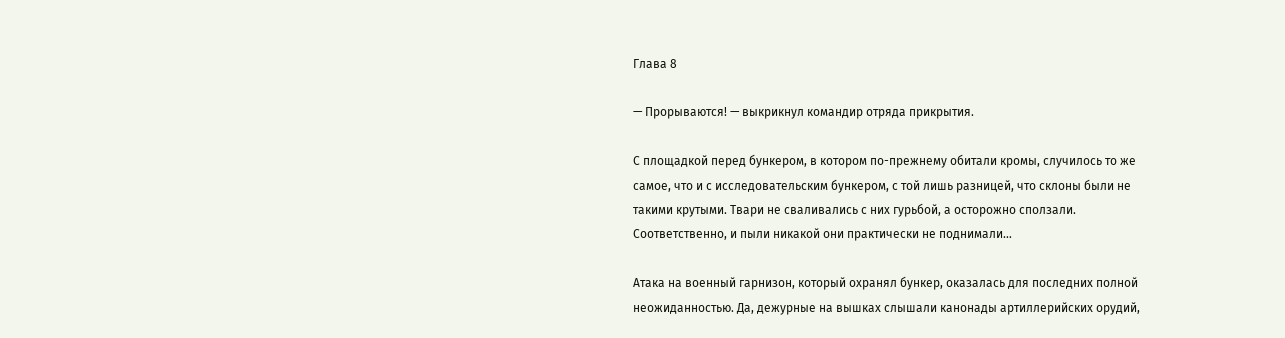Глава 8

— Прорываются! — выкрикнул командир отряда прикрытия.

С площадкой перед бункером, в котором по-прежнему обитали кромы, случилось то же самое, что и с исследовательским бункером, с той лишь разницей, что склоны были не такими крутыми. Твари не сваливались с них гурьбой, а осторожно сползали. Соответственно, и пыли никакой они практически не поднимали…

Атака на военный гарнизон, который охранял бункер, оказалась для последних полной неожиданностью. Да, дежурные на вышках слышали канонады артиллерийских орудий,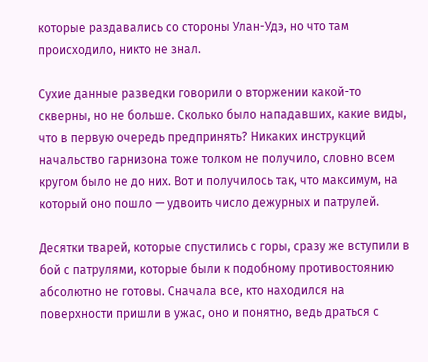которые раздавались со стороны Улан-Удэ, но что там происходило, никто не знал.

Сухие данные разведки говорили о вторжении какой-то скверны, но не больше. Сколько было нападавших, какие виды, что в первую очередь предпринять? Никаких инструкций начальство гарнизона тоже толком не получило, словно всем кругом было не до них. Вот и получилось так, что максимум, на который оно пошло — удвоить число дежурных и патрулей.

Десятки тварей, которые спустились с горы, сразу же вступили в бой с патрулями, которые были к подобному противостоянию абсолютно не готовы. Сначала все, кто находился на поверхности пришли в ужас, оно и понятно, ведь драться с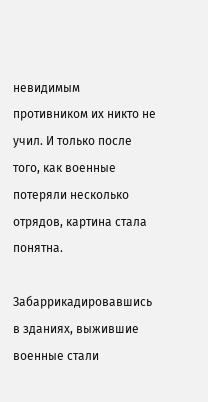невидимым противником их никто не учил. И только после того, как военные потеряли несколько отрядов, картина стала понятна.

Забаррикадировавшись в зданиях, выжившие военные стали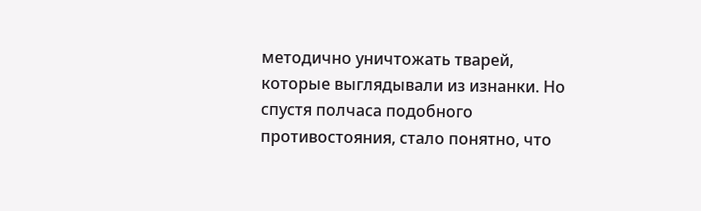методично уничтожать тварей, которые выглядывали из изнанки. Но спустя полчаса подобного противостояния, стало понятно, что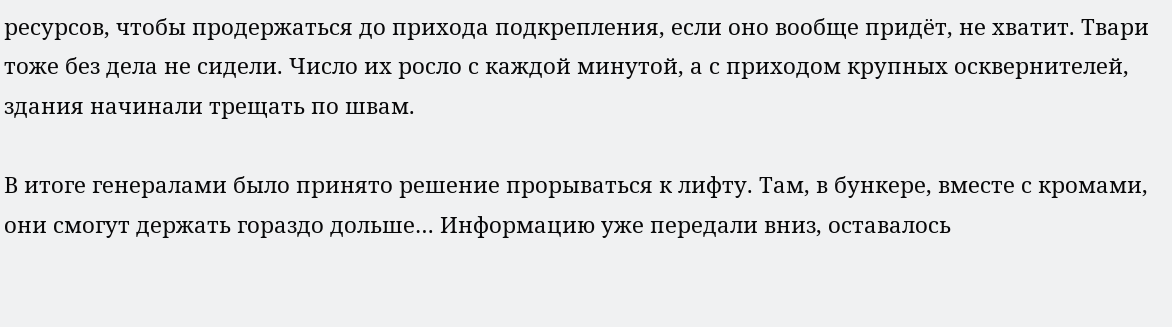ресурсов, чтобы продержаться до прихода подкрепления, если оно вообще придёт, не хватит. Твари тоже без дела не сидели. Число их росло с каждой минутой, а с приходом крупных осквернителей, здания начинали трещать по швам.

В итоге генералами было принято решение прорываться к лифту. Там, в бункере, вместе с кромами, они смогут держать гораздо дольше… Информацию уже передали вниз, оставалось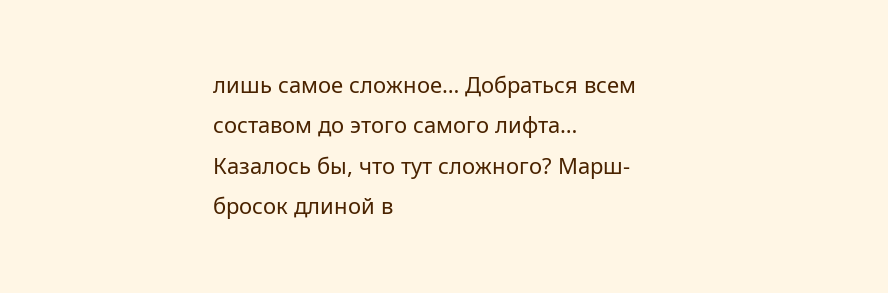лишь самое сложное… Добраться всем составом до этого самого лифта… Казалось бы, что тут сложного? Марш-бросок длиной в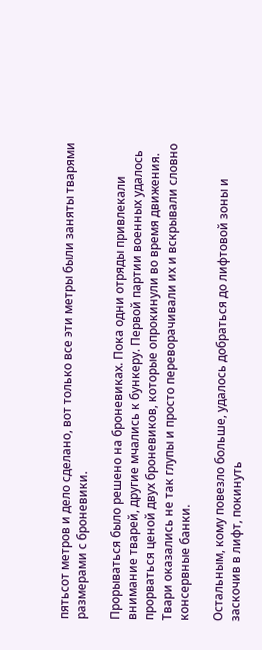пятьсот метров и дело сделано, вот только все эти метры были заняты тварями размерами с броневики.

Прорываться было решено на броневиках. Пока одни отряды привлекали внимание тварей, другие мчались к бункеру. Первой партии военных удалось прорваться ценой двух броневиков, которые опрокинули во время движения. Твари оказались не так глупы и просто переворачивали их и вскрывали словно консервные банки.

Остальным, кому повезло больше, удалось добраться до лифтовой зоны и заскочив в лифт, покинуть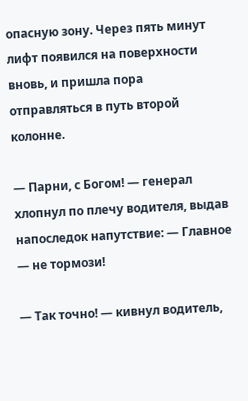опасную зону. Через пять минут лифт появился на поверхности вновь, и пришла пора отправляться в путь второй колонне.

— Парни, с Богом! — генерал хлопнул по плечу водителя, выдав напоследок напутствие: — Главное — не тормози!

— Так точно! — кивнул водитель,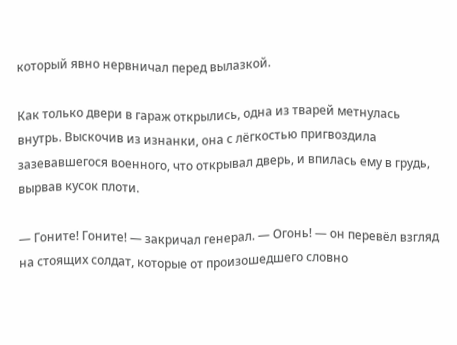который явно нервничал перед вылазкой.

Как только двери в гараж открылись, одна из тварей метнулась внутрь. Выскочив из изнанки, она с лёгкостью пригвоздила зазевавшегося военного, что открывал дверь, и впилась ему в грудь, вырвав кусок плоти.

— Гоните! Гоните! — закричал генерал. — Огонь! — он перевёл взгляд на стоящих солдат, которые от произошедшего словно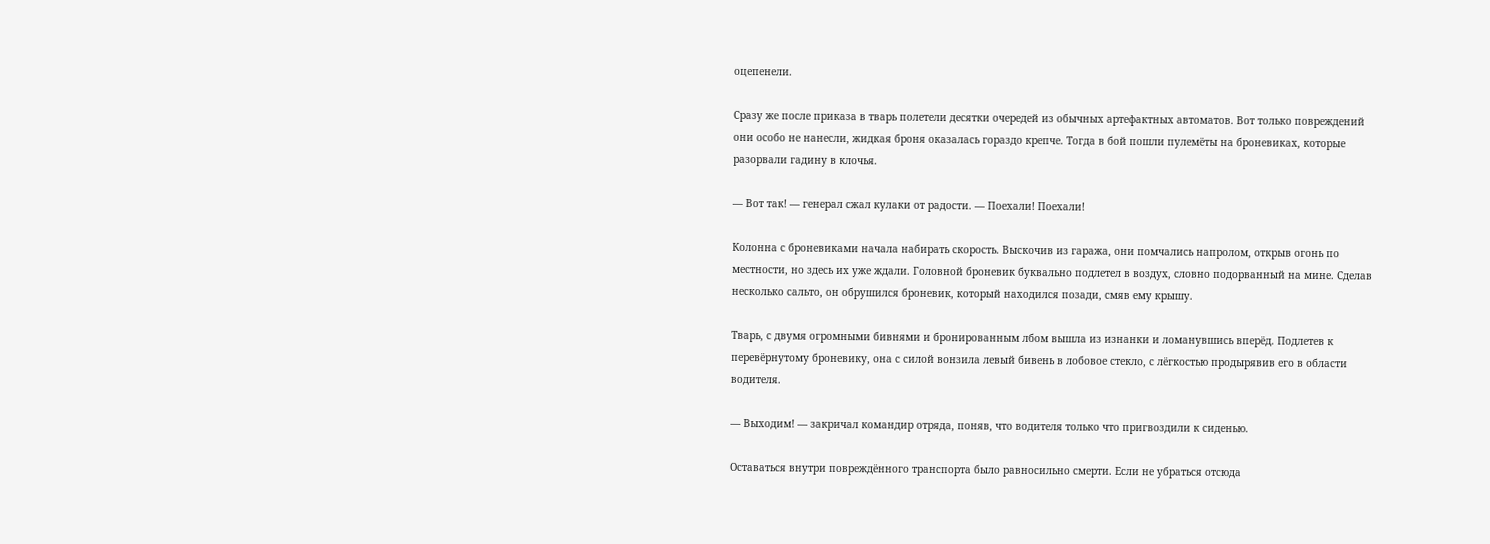оцепенели.

Сразу же после приказа в тварь полетели десятки очередей из обычных артефактных автоматов. Вот только повреждений они особо не нанесли, жидкая броня оказалась гораздо крепче. Тогда в бой пошли пулемёты на броневиках, которые разорвали гадину в клочья.

— Вот так! — генерал сжал кулаки от радости. — Поехали! Поехали!

Колонна с броневиками начала набирать скорость. Выскочив из гаража, они помчались напролом, открыв огонь по местности, но здесь их уже ждали. Головной броневик буквально подлетел в воздух, словно подорванный на мине. Сделав несколько сальто, он обрушился броневик, который находился позади, смяв ему крышу.

Тварь, с двумя огромными бивнями и бронированным лбом вышла из изнанки и ломанувшись вперёд. Подлетев к перевёрнутому броневику, она с силой вонзила левый бивень в лобовое стекло, с лёгкостью продырявив его в области водителя.

— Выходим! — закричал командир отряда, поняв, что водителя только что пригвоздили к сиденью.

Оставаться внутри повреждённого транспорта было равносильно смерти. Если не убраться отсюда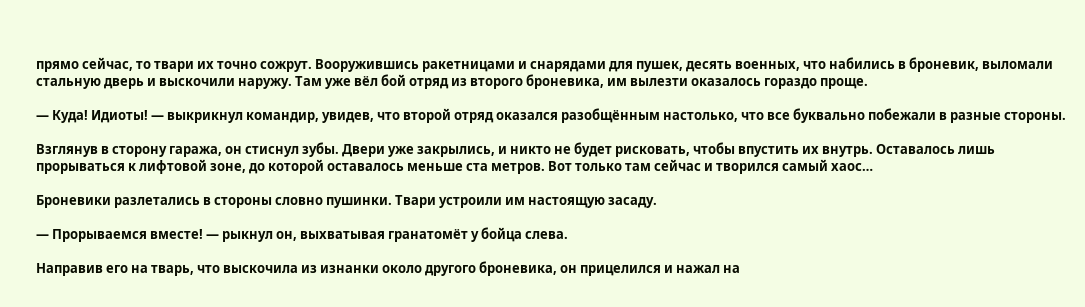прямо сейчас, то твари их точно сожрут. Вооружившись ракетницами и снарядами для пушек, десять военных, что набились в броневик, выломали стальную дверь и выскочили наружу. Там уже вёл бой отряд из второго броневика, им вылезти оказалось гораздо проще.

— Куда! Идиоты! — выкрикнул командир, увидев, что второй отряд оказался разобщённым настолько, что все буквально побежали в разные стороны.

Взглянув в сторону гаража, он стиснул зубы. Двери уже закрылись, и никто не будет рисковать, чтобы впустить их внутрь. Оставалось лишь прорываться к лифтовой зоне, до которой оставалось меньше ста метров. Вот только там сейчас и творился самый хаос…

Броневики разлетались в стороны словно пушинки. Твари устроили им настоящую засаду.

— Прорываемся вместе! — рыкнул он, выхватывая гранатомёт у бойца слева.

Направив его на тварь, что выскочила из изнанки около другого броневика, он прицелился и нажал на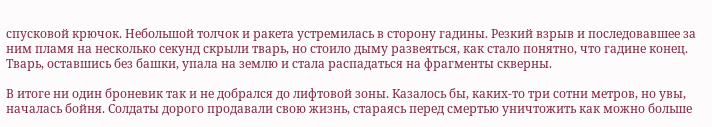спусковой крючок. Небольшой толчок и ракета устремилась в сторону гадины. Резкий взрыв и последовавшее за ним пламя на несколько секунд скрыли тварь, но стоило дыму развеяться, как стало понятно, что гадине конец. Тварь, оставшись без башки, упала на землю и стала распадаться на фрагменты скверны.

В итоге ни один броневик так и не добрался до лифтовой зоны. Казалось бы, каких-то три сотни метров, но увы, началась бойня. Солдаты дорого продавали свою жизнь, стараясь перед смертью уничтожить как можно больше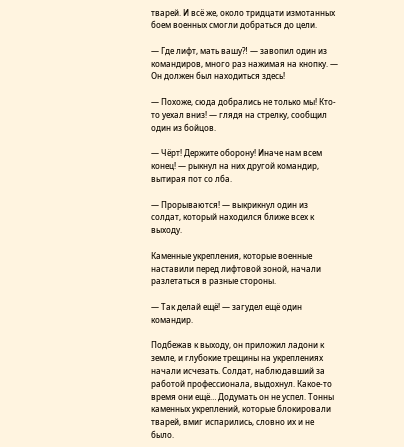тварей. И всё же, около тридцати измотанных боем военных смогли добраться до цели.

— Где лифт, мать вашу⁈ — завопил один из командиров, много раз нажимая на кнопку. — Он должен был находиться здесь!

— Похоже, сюда добрались не только мы! Кто-то уехал вниз! — глядя на стрелку, сообщил один из бойцов.

— Чёрт! Держите оборону! Иначе нам всем конец! — рыкнул на них другой командир, вытирая пот со лба.

— Прорываются! — выкрикнул один из солдат, который находился ближе всех к выходу.

Каменные укрепления, которые военные наставили перед лифтовой зоной, начали разлетаться в разные стороны.

— Так делай ещё! — загудел ещё один командир.

Подбежав к выходу, он приложил ладони к земле, и глубокие трещины на укреплениях начали исчезать. Солдат, наблюдавший за работой профессионала, выдохнул. Какое-то время они ещё… Додумать он не успел. Тонны каменных укреплений, которые блокировали тварей, вмиг испарились, словно их и не было.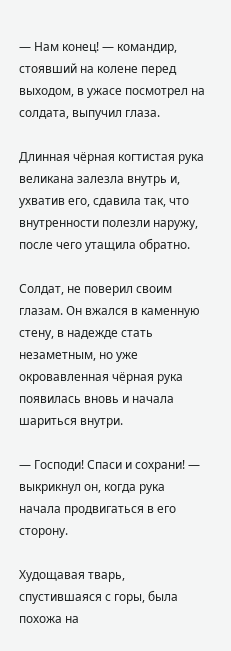— Нам конец! — командир, стоявший на колене перед выходом, в ужасе посмотрел на солдата, выпучил глаза.

Длинная чёрная когтистая рука великана залезла внутрь и, ухватив его, сдавила так, что внутренности полезли наружу, после чего утащила обратно.

Солдат, не поверил своим глазам. Он вжался в каменную стену, в надежде стать незаметным, но уже окровавленная чёрная рука появилась вновь и начала шариться внутри.

— Господи! Спаси и сохрани! — выкрикнул он, когда рука начала продвигаться в его сторону.

Худощавая тварь, спустившаяся с горы, была похожа на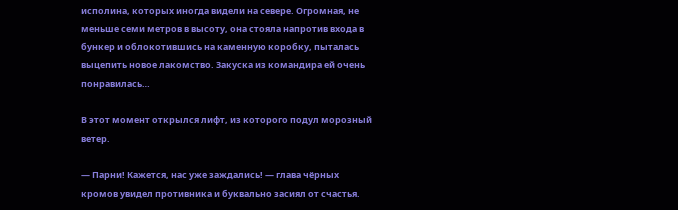исполина, которых иногда видели на севере. Огромная, не меньше семи метров в высоту, она стояла напротив входа в бункер и облокотившись на каменную коробку, пыталась выцепить новое лакомство. Закуска из командира ей очень понравилась…

В этот момент открылся лифт, из которого подул морозный ветер.

— Парни! Кажется, нас уже заждались! — глава чёрных кромов увидел противника и буквально засиял от счастья.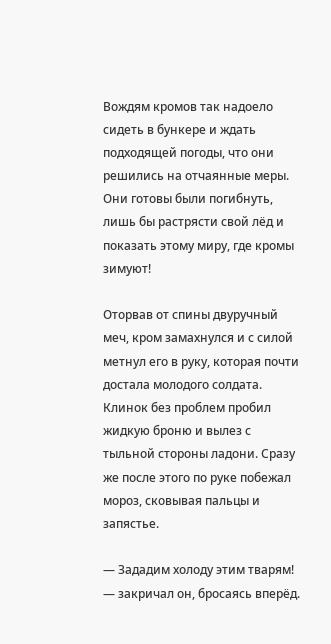Вождям кромов так надоело сидеть в бункере и ждать подходящей погоды, что они решились на отчаянные меры. Они готовы были погибнуть, лишь бы растрясти свой лёд и показать этому миру, где кромы зимуют!

Оторвав от спины двуручный меч, кром замахнулся и с силой метнул его в руку, которая почти достала молодого солдата. Клинок без проблем пробил жидкую броню и вылез с тыльной стороны ладони. Сразу же после этого по руке побежал мороз, сковывая пальцы и запястье.

— Зададим холоду этим тварям! — закричал он, бросаясь вперёд.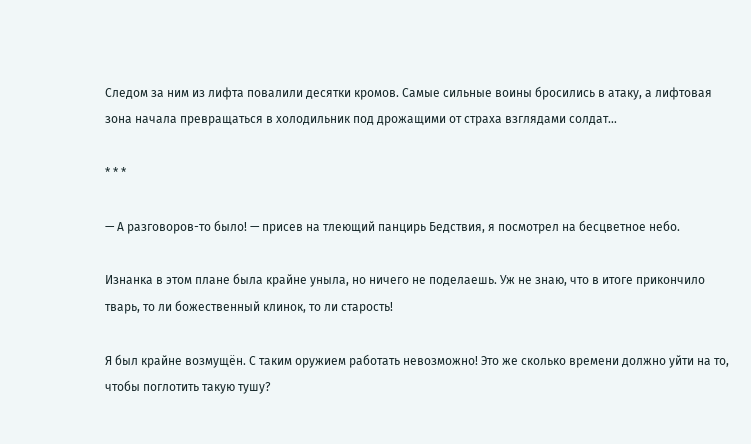Следом за ним из лифта повалили десятки кромов. Самые сильные воины бросились в атаку, а лифтовая зона начала превращаться в холодильник под дрожащими от страха взглядами солдат…

* * *

— А разговоров-то было! — присев на тлеющий панцирь Бедствия, я посмотрел на бесцветное небо.

Изнанка в этом плане была крайне уныла, но ничего не поделаешь. Уж не знаю, что в итоге прикончило тварь, то ли божественный клинок, то ли старость!

Я был крайне возмущён. С таким оружием работать невозможно! Это же сколько времени должно уйти на то, чтобы поглотить такую тушу?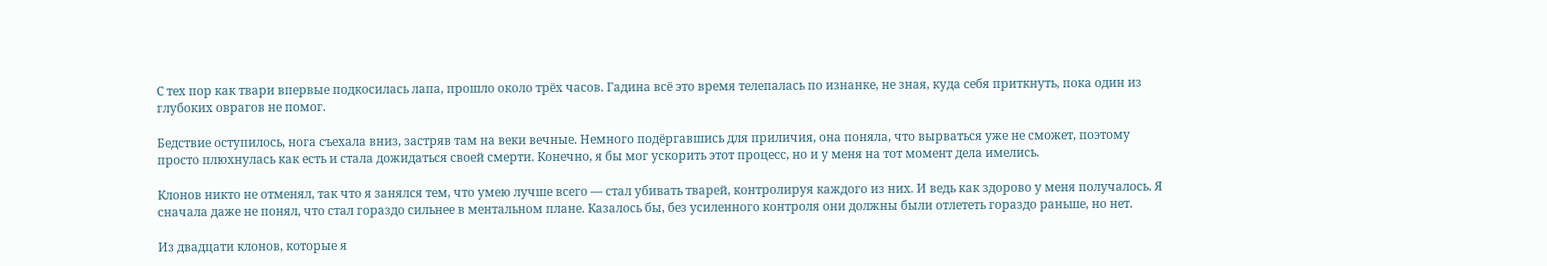С тех пор как твари впервые подкосилась лапа, прошло около трёх часов. Гадина всё это время телепалась по изнанке, не зная, куда себя приткнуть, пока один из глубоких оврагов не помог.

Бедствие оступилось, нога съехала вниз, застряв там на веки вечные. Немного подёргавшись для приличия, она поняла, что вырваться уже не сможет, поэтому просто плюхнулась как есть и стала дожидаться своей смерти. Конечно, я бы мог ускорить этот процесс, но и у меня на тот момент дела имелись.

Клонов никто не отменял, так что я занялся тем, что умею лучше всего — стал убивать тварей, контролируя каждого из них. И ведь как здорово у меня получалось. Я сначала даже не понял, что стал гораздо сильнее в ментальном плане. Казалось бы, без усиленного контроля они должны были отлететь гораздо раньше, но нет.

Из двадцати клонов, которые я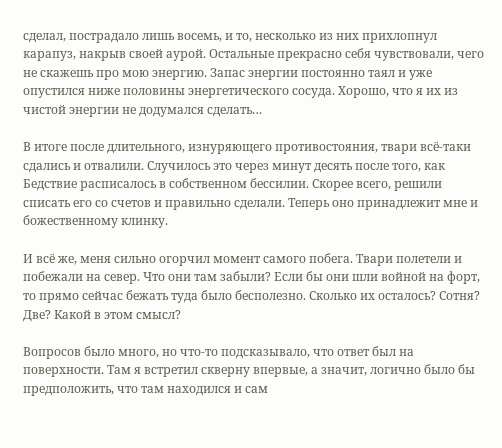сделал, пострадало лишь восемь, и то, несколько из них прихлопнул карапуз, накрыв своей аурой. Остальные прекрасно себя чувствовали, чего не скажешь про мою энергию. Запас энергии постоянно таял и уже опустился ниже половины энергетического сосуда. Хорошо, что я их из чистой энергии не додумался сделать…

В итоге после длительного, изнуряющего противостояния, твари всё-таки сдались и отвалили. Случилось это через минут десять после того, как Бедствие расписалось в собственном бессилии. Скорее всего, решили списать его со счетов и правильно сделали. Теперь оно принадлежит мне и божественному клинку.

И всё же, меня сильно огорчил момент самого побега. Твари полетели и побежали на север. Что они там забыли? Если бы они шли войной на форт, то прямо сейчас бежать туда было бесполезно. Сколько их осталось? Сотня? Две? Какой в этом смысл?

Вопросов было много, но что-то подсказывало, что ответ был на поверхности. Там я встретил скверну впервые, а значит, логично было бы предположить, что там находился и сам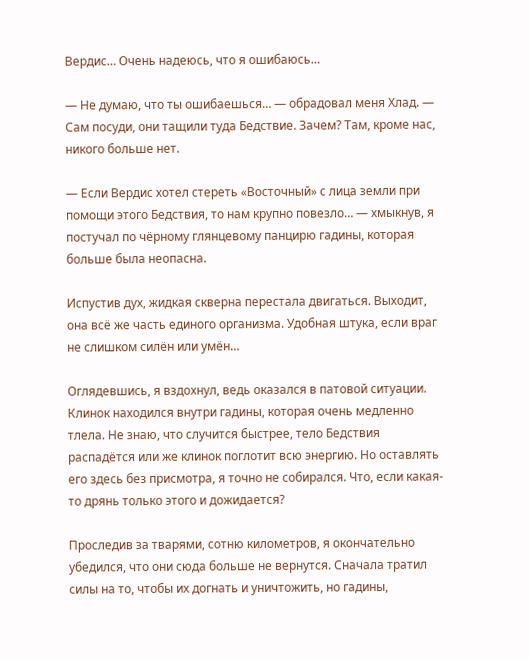Вердис… Очень надеюсь, что я ошибаюсь…

— Не думаю, что ты ошибаешься… — обрадовал меня Хлад. — Сам посуди, они тащили туда Бедствие. Зачем? Там, кроме нас, никого больше нет.

— Если Вердис хотел стереть «Восточный» с лица земли при помощи этого Бедствия, то нам крупно повезло… — хмыкнув, я постучал по чёрному глянцевому панцирю гадины, которая больше была неопасна.

Испустив дух, жидкая скверна перестала двигаться. Выходит, она всё же часть единого организма. Удобная штука, если враг не слишком силён или умён…

Оглядевшись, я вздохнул, ведь оказался в патовой ситуации. Клинок находился внутри гадины, которая очень медленно тлела. Не знаю, что случится быстрее, тело Бедствия распадётся или же клинок поглотит всю энергию. Но оставлять его здесь без присмотра, я точно не собирался. Что, если какая-то дрянь только этого и дожидается?

Проследив за тварями, сотню километров, я окончательно убедился, что они сюда больше не вернутся. Сначала тратил силы на то, чтобы их догнать и уничтожить, но гадины,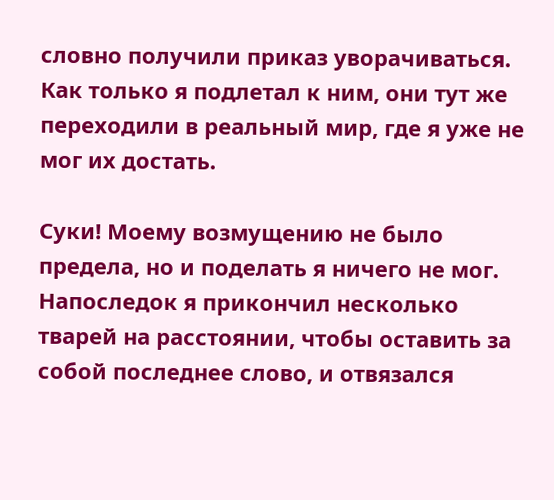словно получили приказ уворачиваться. Как только я подлетал к ним, они тут же переходили в реальный мир, где я уже не мог их достать.

Суки! Моему возмущению не было предела, но и поделать я ничего не мог. Напоследок я прикончил несколько тварей на расстоянии, чтобы оставить за собой последнее слово, и отвязался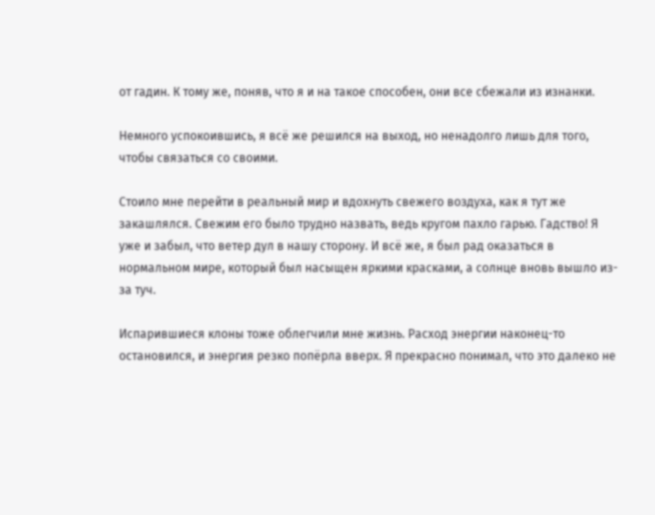от гадин. К тому же, поняв, что я и на такое способен, они все сбежали из изнанки.

Немного успокоившись, я всё же решился на выход, но ненадолго лишь для того, чтобы связаться со своими.

Стоило мне перейти в реальный мир и вдохнуть свежего воздуха, как я тут же закашлялся. Свежим его было трудно назвать, ведь кругом пахло гарью. Гадство! Я уже и забыл, что ветер дул в нашу сторону. И всё же, я был рад оказаться в нормальном мире, который был насыщен яркими красками, а солнце вновь вышло из-за туч.

Испарившиеся клоны тоже облегчили мне жизнь. Расход энергии наконец-то остановился, и энергия резко попёрла вверх. Я прекрасно понимал, что это далеко не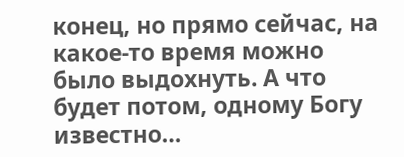конец, но прямо сейчас, на какое-то время можно было выдохнуть. А что будет потом, одному Богу известно…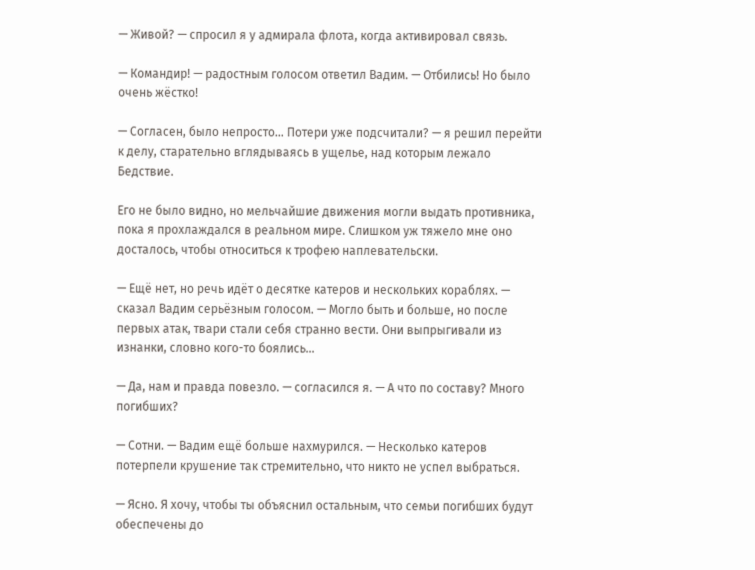— Живой? — спросил я у адмирала флота, когда активировал связь.

— Командир! — радостным голосом ответил Вадим. — Отбились! Но было очень жёстко!

— Согласен, было непросто… Потери уже подсчитали? — я решил перейти к делу, старательно вглядываясь в ущелье, над которым лежало Бедствие.

Его не было видно, но мельчайшие движения могли выдать противника, пока я прохлаждался в реальном мире. Слишком уж тяжело мне оно досталось, чтобы относиться к трофею наплевательски.

— Ещё нет, но речь идёт о десятке катеров и нескольких кораблях. — сказал Вадим серьёзным голосом. — Могло быть и больше, но после первых атак, твари стали себя странно вести. Они выпрыгивали из изнанки, словно кого-то боялись…

— Да, нам и правда повезло. — согласился я. — А что по составу? Много погибших?

— Сотни. — Вадим ещё больше нахмурился. — Несколько катеров потерпели крушение так стремительно, что никто не успел выбраться.

— Ясно. Я хочу, чтобы ты объяснил остальным, что семьи погибших будут обеспечены до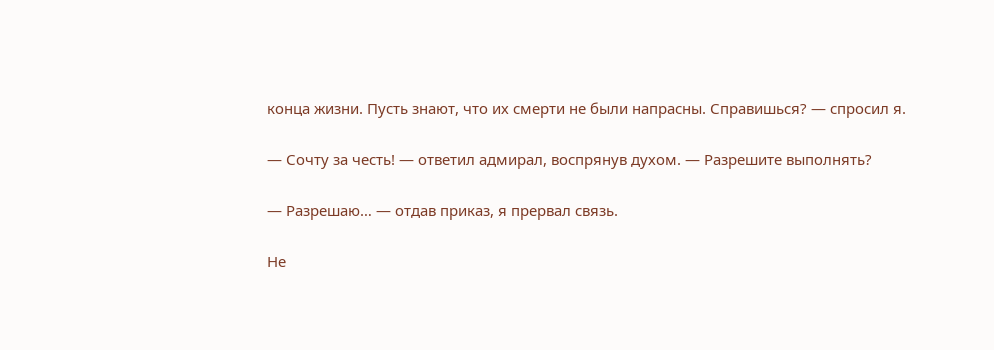конца жизни. Пусть знают, что их смерти не были напрасны. Справишься? — спросил я.

— Сочту за честь! — ответил адмирал, воспрянув духом. — Разрешите выполнять?

— Разрешаю… — отдав приказ, я прервал связь.

Не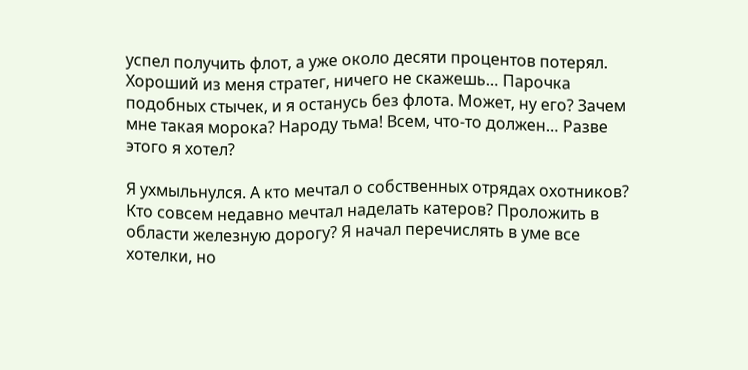успел получить флот, а уже около десяти процентов потерял. Хороший из меня стратег, ничего не скажешь… Парочка подобных стычек, и я останусь без флота. Может, ну его? Зачем мне такая морока? Народу тьма! Всем, что-то должен… Разве этого я хотел?

Я ухмыльнулся. А кто мечтал о собственных отрядах охотников? Кто совсем недавно мечтал наделать катеров? Проложить в области железную дорогу? Я начал перечислять в уме все хотелки, но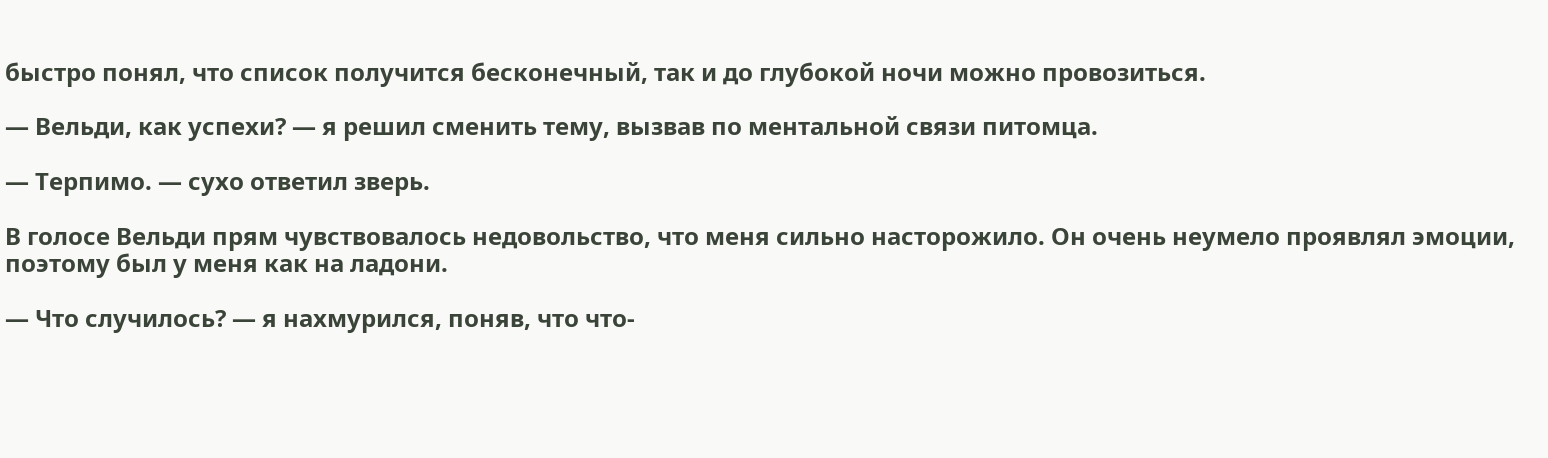быстро понял, что список получится бесконечный, так и до глубокой ночи можно провозиться.

— Вельди, как успехи? — я решил сменить тему, вызвав по ментальной связи питомца.

— Терпимо. — сухо ответил зверь.

В голосе Вельди прям чувствовалось недовольство, что меня сильно насторожило. Он очень неумело проявлял эмоции, поэтому был у меня как на ладони.

— Что случилось? — я нахмурился, поняв, что что-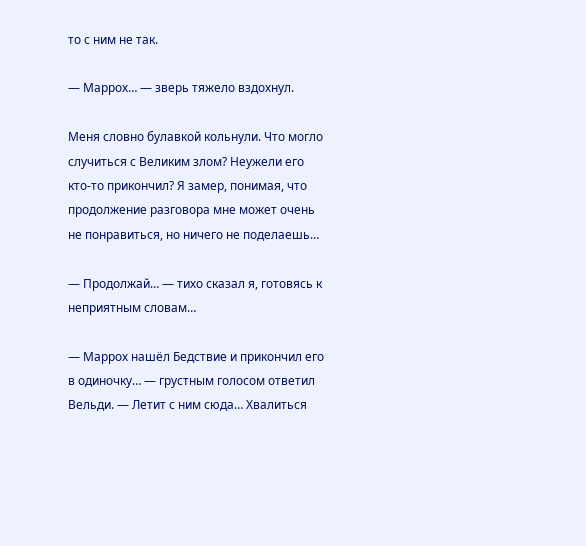то с ним не так.

— Маррох… — зверь тяжело вздохнул.

Меня словно булавкой кольнули. Что могло случиться с Великим злом? Неужели его кто-то прикончил? Я замер, понимая, что продолжение разговора мне может очень не понравиться, но ничего не поделаешь…

— Продолжай… — тихо сказал я, готовясь к неприятным словам…

— Маррох нашёл Бедствие и прикончил его в одиночку… — грустным голосом ответил Вельди. — Летит с ним сюда… Хвалиться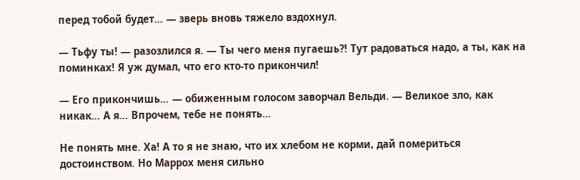перед тобой будет… — зверь вновь тяжело вздохнул.

— Тьфу ты! — разозлился я. — Ты чего меня пугаешь⁈ Тут радоваться надо, а ты, как на поминках! Я уж думал, что его кто-то прикончил!

— Его прикончишь… — обиженным голосом заворчал Вельди. — Великое зло, как никак… А я… Впрочем, тебе не понять…

Не понять мне. Ха! А то я не знаю, что их хлебом не корми, дай помериться достоинством. Но Маррох меня сильно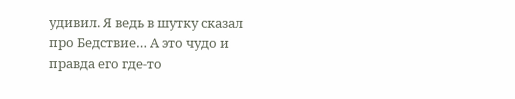удивил. Я ведь в шутку сказал про Бедствие… А это чудо и правда его где-то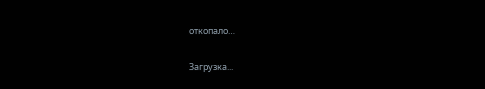откопало…

Загрузка...